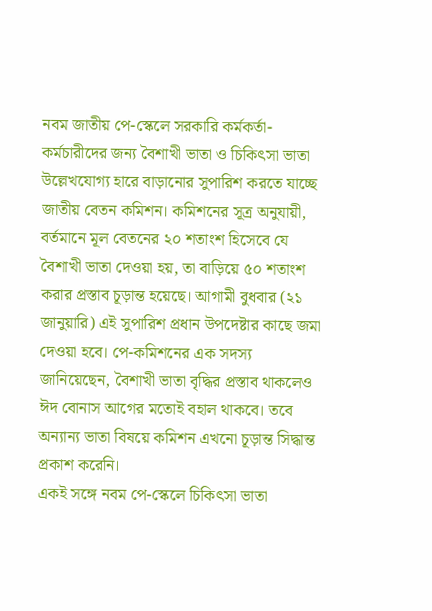নবম জাতীয় পে-স্কেলে সরকারি কর্মকর্তা-কর্মচারীদের জন্য বৈশাখী ভাতা ও চিকিৎসা ভাতা উল্লেখযোগ্য হারে বাড়ানোর সুপারিশ করতে যাচ্ছে জাতীয় বেতন কমিশন। কমিশনের সূত্র অনুযায়ী, বর্তমানে মূল বেতনের ২০ শতাংশ হিসেবে যে বৈশাখী ভাতা দেওয়া হয়, তা বাড়িয়ে ৫০ শতাংশ করার প্রস্তাব চূড়ান্ত হয়েছে। আগামী বুধবার (২১ জানুয়ারি) এই সুপারিশ প্রধান উপদেষ্টার কাছে জমা দেওয়া হবে। পে-কমিশনের এক সদস্য জানিয়েছেন, বৈশাখী ভাতা বৃদ্ধির প্রস্তাব থাকলেও ঈদ বোনাস আগের মতোই বহাল থাকবে। তবে অন্যান্য ভাতা বিষয়ে কমিশন এখনো চূড়ান্ত সিদ্ধান্ত প্রকাশ করেনি।
একই সঙ্গে নবম পে-স্কেলে চিকিৎসা ভাতা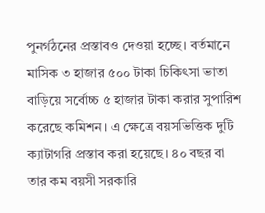পুনর্গঠনের প্রস্তাবও দেওয়া হচ্ছে। বর্তমানে মাসিক ৩ হাজার ৫০০ টাকা চিকিৎসা ভাতা বাড়িয়ে সর্বোচ্চ ৫ হাজার টাকা করার সুপারিশ করেছে কমিশন। এ ক্ষেত্রে বয়সভিত্তিক দুটি ক্যাটাগরি প্রস্তাব করা হয়েছে। ৪০ বছর বা তার কম বয়সী সরকারি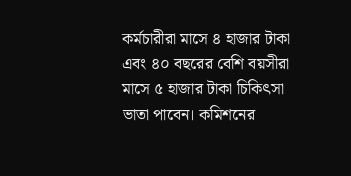কর্মচারীরা মাসে ৪ হাজার টাকা এবং ৪০ বছরের বেশি বয়সীরা মাসে ৫ হাজার টাকা চিকিৎসা ভাতা পাবেন। কমিশনের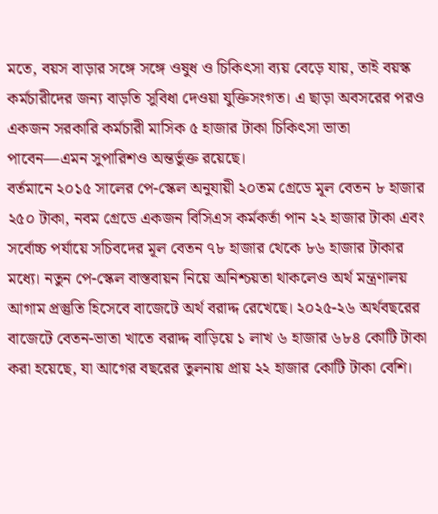মতে, বয়স বাড়ার সঙ্গে সঙ্গে ওষুধ ও চিকিৎসা ব্যয় বেড়ে যায়, তাই বয়স্ক কর্মচারীদের জন্য বাড়তি সুবিধা দেওয়া যুক্তিসংগত। এ ছাড়া অবসরের পরও একজন সরকারি কর্মচারী মাসিক ৫ হাজার টাকা চিকিৎসা ভাতা পাবেন—এমন সুপারিশও অন্তর্ভুক্ত রয়েছে।
বর্তমানে ২০১৫ সালের পে-স্কেল অনুযায়ী ২০তম গ্রেডে মূল বেতন ৮ হাজার ২৫০ টাকা, নবম গ্রেডে একজন বিসিএস কর্মকর্তা পান ২২ হাজার টাকা এবং সর্বোচ্চ পর্যায়ে সচিবদের মূল বেতন ৭৮ হাজার থেকে ৮৬ হাজার টাকার মধ্যে। নতুন পে-স্কেল বাস্তবায়ন নিয়ে অনিশ্চয়তা থাকলেও অর্থ মন্ত্রণালয় আগাম প্রস্তুতি হিসেবে বাজেটে অর্থ বরাদ্দ রেখেছে। ২০২৫-২৬ অর্থবছরের বাজেটে বেতন-ভাতা খাতে বরাদ্দ বাড়িয়ে ১ লাখ ৬ হাজার ৬৮৪ কোটি টাকা করা হয়েছে, যা আগের বছরের তুলনায় প্রায় ২২ হাজার কোটি টাকা বেশি।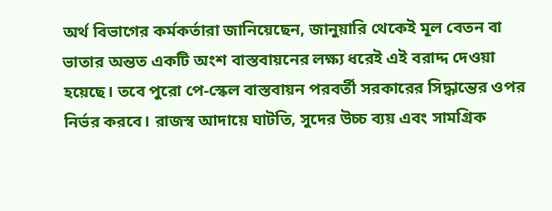অর্থ বিভাগের কর্মকর্তারা জানিয়েছেন, জানুয়ারি থেকেই মূল বেতন বা ভাতার অন্তত একটি অংশ বাস্তবায়নের লক্ষ্য ধরেই এই বরাদ্দ দেওয়া হয়েছে। তবে পুরো পে-স্কেল বাস্তবায়ন পরবর্তী সরকারের সিদ্ধান্তের ওপর নির্ভর করবে। রাজস্ব আদায়ে ঘাটতি, সুদের উচ্চ ব্যয় এবং সামগ্রিক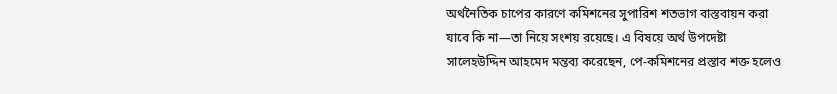অর্থনৈতিক চাপের কারণে কমিশনের সুপারিশ শতভাগ বাস্তবায়ন করা যাবে কি না—তা নিয়ে সংশয় রয়েছে। এ বিষয়ে অর্থ উপদেষ্টা সালেহউদ্দিন আহমেদ মন্তব্য করেছেন, পে-কমিশনের প্রস্তাব শক্ত হলেও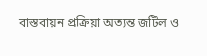বাস্তবায়ন প্রক্রিয়া অত্যন্ত জটিল ও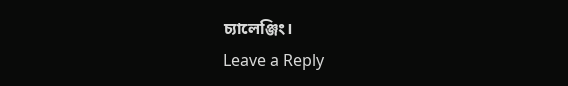চ্যালেঞ্জিং।
Leave a Reply